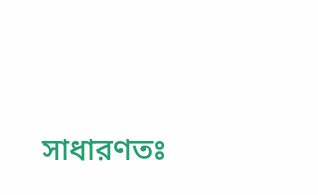সাধারণতঃ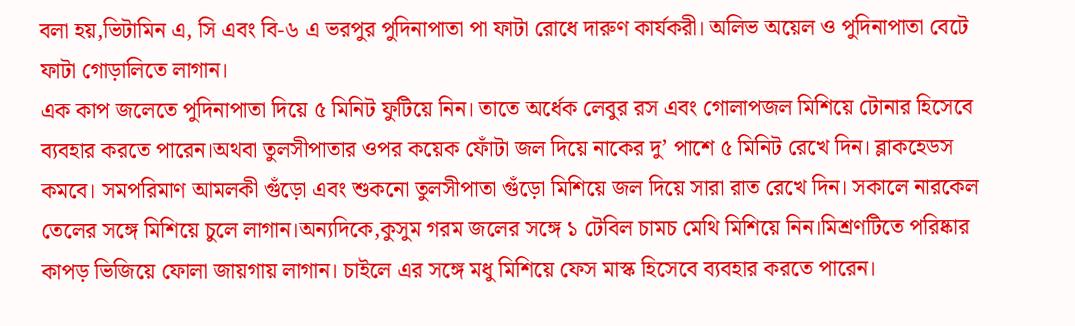বলা হয়,ভিটামিন এ, সি এবং বি-৬ এ ভরপুর পুদিনাপাতা পা ফাটা রোধে দারুণ কার্যকরী। অলিভ অয়েল ও পুদিনাপাতা বেটে ফাটা গোড়ালিতে লাগান।
এক কাপ জলেতে পুদিনাপাতা দিয়ে ৫ মিনিট ফুটিয়ে নিন। তাতে অর্ধেক লেবুর রস এবং গোলাপজল মিশিয়ে টোনার হিসেবে ব্যবহার করতে পারেন।অথবা তুলসীপাতার ওপর কয়েক ফোঁটা জল দিয়ে নাকের দু’ পাশে ৫ মিনিট রেখে দিন। ব্লাকহেডস কমবে। সমপরিমাণ আমলকী গুঁড়ো এবং শুকনো তুলসীপাতা গুঁড়ো মিশিয়ে জল দিয়ে সারা রাত রেখে দিন। সকালে নারকেল তেলের সঙ্গে মিশিয়ে চুলে লাগান।অন্যদিকে,কুসুম গরম জলের সঙ্গে ১ টেবিল চামচ মেথি মিশিয়ে নিন।মিশ্রণটিতে পরিষ্কার কাপড় ভিজিয়ে ফোলা জায়গায় লাগান। চাইলে এর সঙ্গে মধু মিশিয়ে ফেস মাস্ক হিসেবে ব্যবহার করতে পারেন।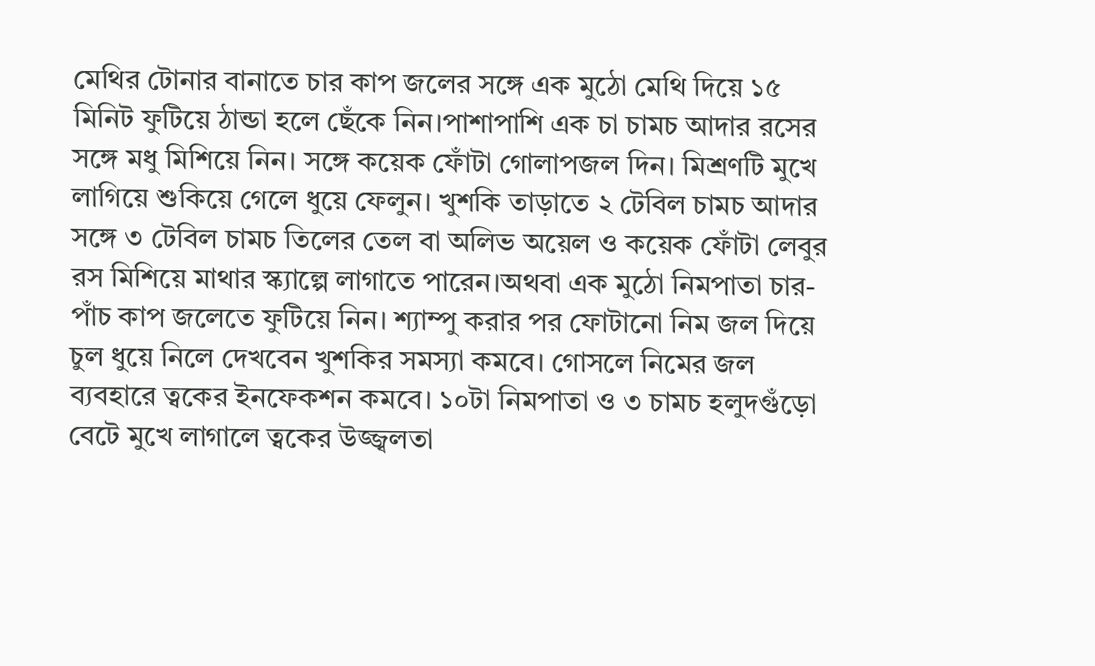মেথির টোনার বানাতে চার কাপ জলের সঙ্গে এক মুঠো মেথি দিয়ে ১৫ মিনিট ফুটিয়ে ঠান্ডা হলে ছেঁকে নিন।পাশাপাশি এক চা চামচ আদার রসের সঙ্গে মধু মিশিয়ে নিন। সঙ্গে কয়েক ফোঁটা গোলাপজল দিন। মিশ্রণটি মুখে লাগিয়ে শুকিয়ে গেলে ধুয়ে ফেলুন। খুশকি তাড়াতে ২ টেবিল চামচ আদার সঙ্গে ৩ টেবিল চামচ তিলের তেল বা অলিভ অয়েল ও কয়েক ফোঁটা লেবুর রস মিশিয়ে মাথার স্ক্যাল্পে লাগাতে পারেন।অথবা এক মুঠো নিমপাতা চার-পাঁচ কাপ জলেতে ফুটিয়ে নিন। শ্যাম্পু করার পর ফোটানো নিম জল দিয়ে চুল ধুয়ে নিলে দেখবেন খুশকির সমস্যা কমবে। গোসলে নিমের জল ব্যবহারে ত্বকের ইনফেকশন কমবে। ১০টা নিমপাতা ও ৩ চামচ হলুদগুঁড়ো বেটে মুখে লাগালে ত্বকের উজ্জ্বলতা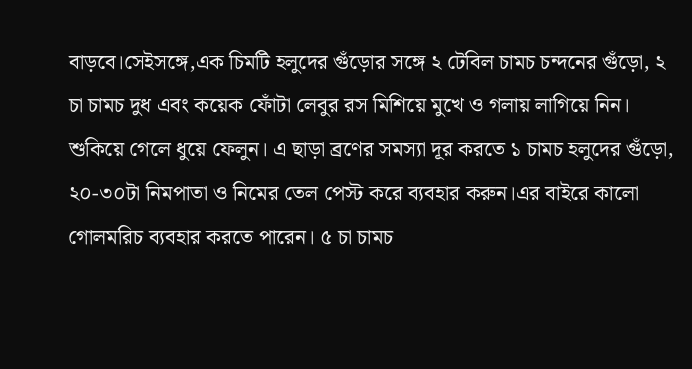বাড়বে।সেইসঙ্গে,এক চিমটি হলুদের গুঁড়োর সঙ্গে ২ টেবিল চামচ চন্দনের গুঁড়ো, ২ চা চামচ দুধ এবং কয়েক ফোঁটা লেবুর রস মিশিয়ে মুখে ও গলায় লাগিয়ে নিন। শুকিয়ে গেলে ধুয়ে ফেলুন। এ ছাড়া ব্রণের সমস্যা দূর করতে ১ চামচ হলুদের গুঁড়ো, ২০-৩০টা নিমপাতা ও নিমের তেল পেস্ট করে ব্যবহার করুন।এর বাইরে কালো গোলমরিচ ব্যবহার করতে পারেন। ৫ চা চামচ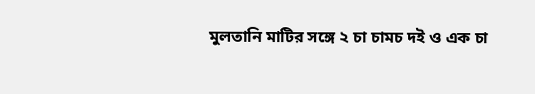মুলতানি মাটির সঙ্গে ২ চা চামচ দই ও এক চা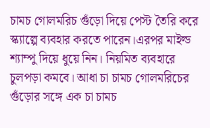চামচ গোলমরিচ গুঁড়ো দিয়ে পেস্ট তৈরি করে স্ক্যাল্পে ব্যবহার করতে পারেন।এরপর মাইল্ড শ্যাম্পু দিয়ে ধুয়ে নিন। নিয়মিত ব্যবহারে চুলপড়া কমবে। আধা চা চামচ গোলমরিচের গুঁড়োর সঙ্গে এক চা চামচ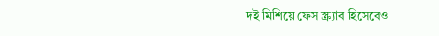দই মিশিয়ে ফেস স্ক্র্যাব হিসেবেও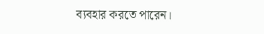ব্যবহার করতে পারেন।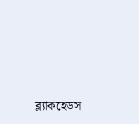ব্ল্যাকহেডস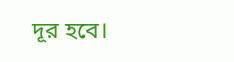দূর হবে।